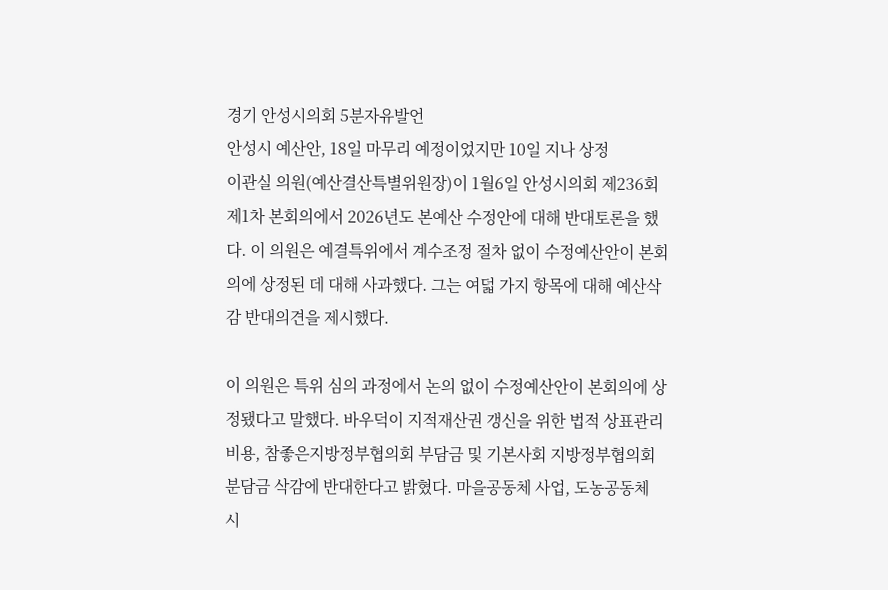경기 안성시의회 5분자유발언
안성시 예산안, 18일 마무리 예정이었지만 10일 지나 상정
이관실 의원(예산결산특별위원장)이 1월6일 안성시의회 제236회 제1차 본회의에서 2026년도 본예산 수정안에 대해 반대토론을 했다. 이 의원은 예결특위에서 계수조정 절차 없이 수정예산안이 본회의에 상정된 데 대해 사과했다. 그는 여덟 가지 항목에 대해 예산삭감 반대의견을 제시했다.

이 의원은 특위 심의 과정에서 논의 없이 수정예산안이 본회의에 상정됐다고 말했다. 바우덕이 지적재산권 갱신을 위한 법적 상표관리 비용, 참좋은지방정부협의회 부담금 및 기본사회 지방정부협의회 분담금 삭감에 반대한다고 밝혔다. 마을공동체 사업, 도농공동체 시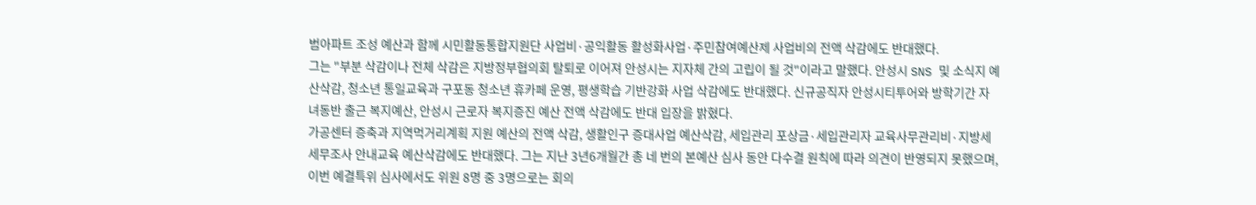범아파트 조성 예산과 함께 시민활동통합지원단 사업비·공익활동 활성화사업·주민참여예산제 사업비의 전액 삭감에도 반대했다.
그는 "부분 삭감이나 전체 삭감은 지방정부협의회 탈퇴로 이어져 안성시는 지자체 간의 고립이 될 것"이라고 말했다. 안성시 SNS 및 소식지 예산삭감, 청소년 통일교육과 구포동 청소년 휴카페 운영, 평생학습 기반강화 사업 삭감에도 반대했다. 신규공직자 안성시티투어와 방학기간 자녀동반 출근 복지예산, 안성시 근로자 복지증진 예산 전액 삭감에도 반대 입장을 밝혔다.
가공센터 증축과 지역먹거리계획 지원 예산의 전액 삭감, 생활인구 증대사업 예산삭감, 세입관리 포상금·세입관리자 교육사무관리비·지방세 세무조사 안내교육 예산삭감에도 반대했다. 그는 지난 3년6개월간 총 네 번의 본예산 심사 동안 다수결 원칙에 따라 의견이 반영되지 못했으며, 이번 예결특위 심사에서도 위원 8명 중 3명으로는 회의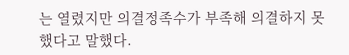는 열렸지만 의결정족수가 부족해 의결하지 못했다고 말했다.